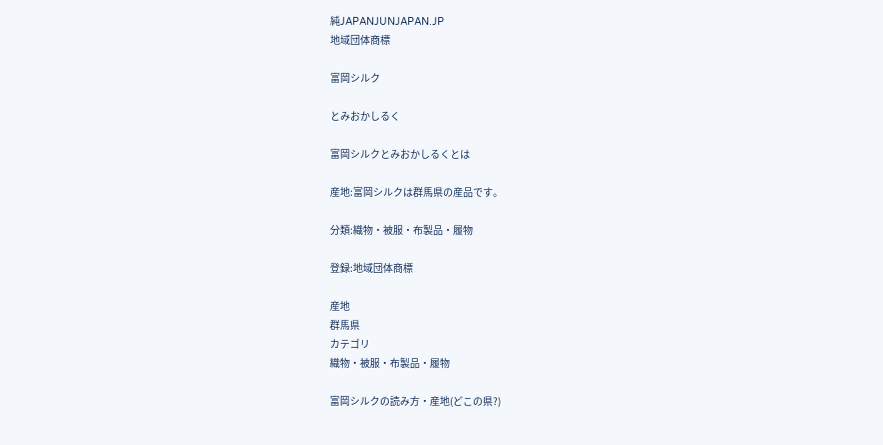純JAPANJUNJAPAN.JP
地域団体商標

富岡シルク

とみおかしるく

富岡シルクとみおかしるくとは

産地:富岡シルクは群馬県の産品です。

分類:織物・被服・布製品・履物

登録:地域団体商標

産地
群馬県
カテゴリ
織物・被服・布製品・履物

富岡シルクの読み方・産地(どこの県?)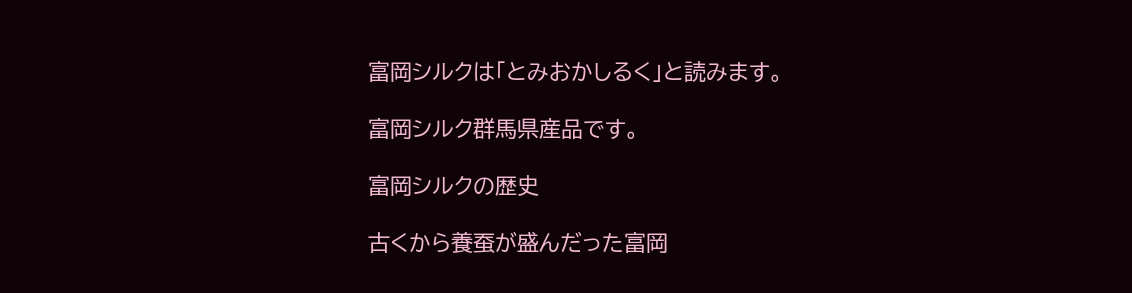富岡シルクは「とみおかしるく」と読みます。

富岡シルク群馬県産品です。

富岡シルクの歴史

古くから養蚕が盛んだった富岡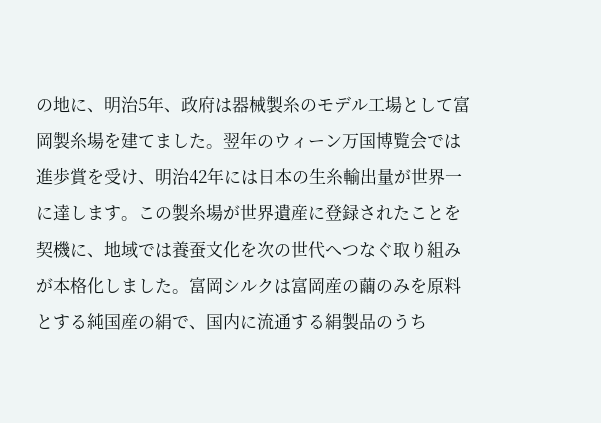の地に、明治5年、政府は器械製糸のモデル工場として富岡製糸場を建てました。翌年のウィーン万国博覧会では進歩賞を受け、明治42年には日本の生糸輸出量が世界一に達します。この製糸場が世界遺産に登録されたことを契機に、地域では養蚕文化を次の世代へつなぐ取り組みが本格化しました。富岡シルクは富岡産の繭のみを原料とする純国産の絹で、国内に流通する絹製品のうち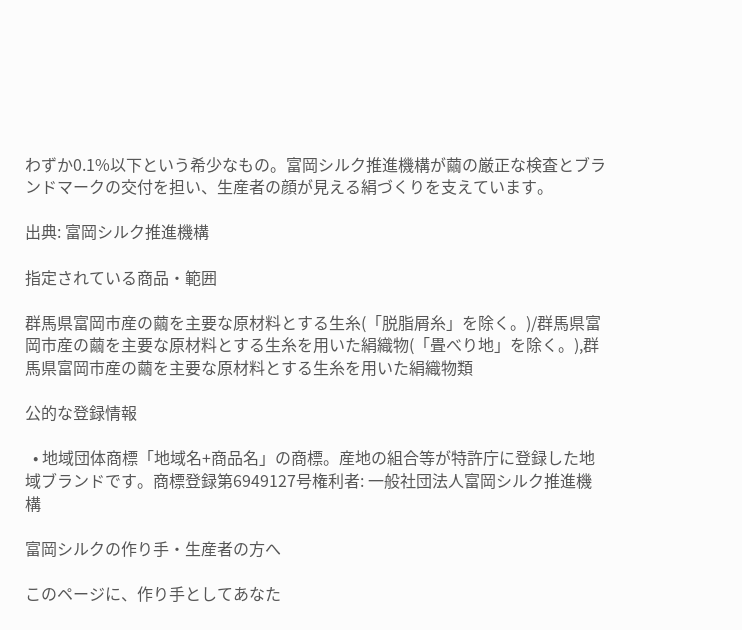わずか0.1%以下という希少なもの。富岡シルク推進機構が繭の厳正な検査とブランドマークの交付を担い、生産者の顔が見える絹づくりを支えています。

出典: 富岡シルク推進機構

指定されている商品・範囲

群馬県富岡市産の繭を主要な原材料とする生糸(「脱脂屑糸」を除く。)/群馬県富岡市産の繭を主要な原材料とする生糸を用いた絹織物(「畳べり地」を除く。),群馬県富岡市産の繭を主要な原材料とする生糸を用いた絹織物類

公的な登録情報

  • 地域団体商標「地域名+商品名」の商標。産地の組合等が特許庁に登録した地域ブランドです。商標登録第6949127号権利者: 一般社団法人富岡シルク推進機構

富岡シルクの作り手・生産者の方へ

このページに、作り手としてあなた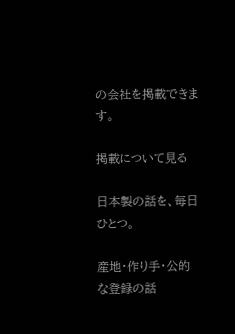の会社を掲載できます。

掲載について見る

日本製の話を、毎日ひとつ。

産地・作り手・公的な登録の話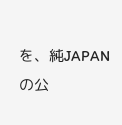を、純JAPANの公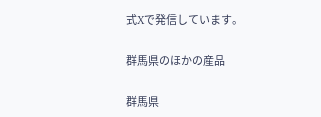式Xで発信しています。

群馬県のほかの産品

群馬県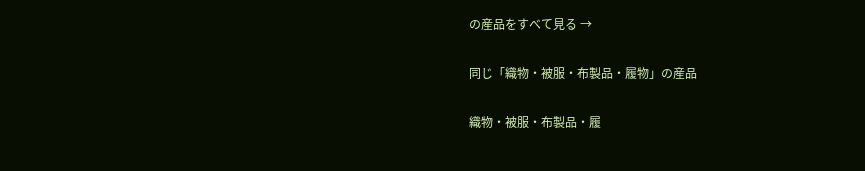の産品をすべて見る →

同じ「織物・被服・布製品・履物」の産品

織物・被服・布製品・履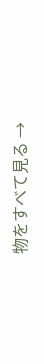物をすべて見る →